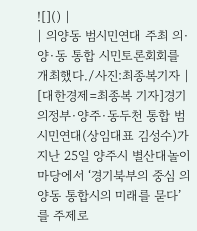![]() |
| 의양동 범시민연대 주최 의·양·동 통합 시민토론회회를 개최했다./사진:최종복기자 |
[대한경제=최종복 기자]경기 의정부·양주·동두천 통합 범시민연대(상임대표 김성수)가 지난 25일 양주시 별산대놀이마당에서 ‘경기북부의 중심 의양동 통합시의 미래를 묻다’를 주제로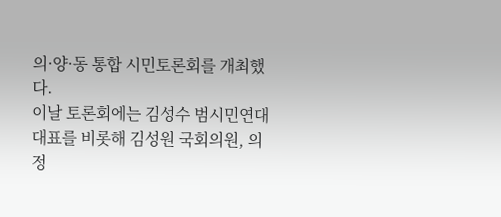의·양·동 통합 시민토론회를 개최했다.
이날 토론회에는 김성수 범시민연대 대표를 비롯해 김성원 국회의원, 의정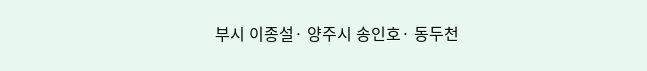부시 이종설· 양주시 송인호· 동두천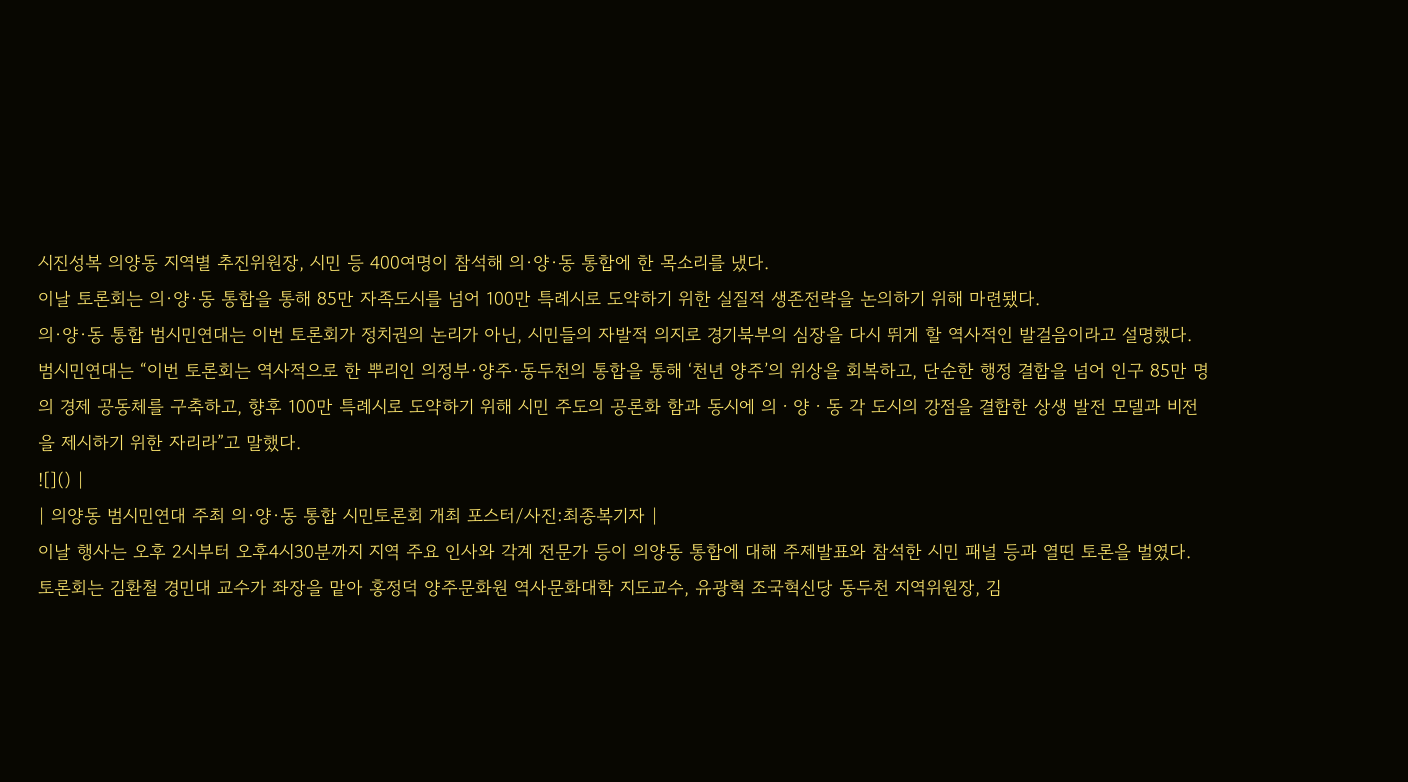시진성복 의양동 지역별 추진위원장, 시민 등 400여명이 참석해 의·양·동 통합에 한 목소리를 냈다.
이날 토론회는 의·양·동 통합을 통해 85만 자족도시를 넘어 100만 특례시로 도약하기 위한 실질적 생존전략을 논의하기 위해 마련됐다.
의·양·동 통합 범시민연대는 이번 토론회가 정치권의 논리가 아닌, 시민들의 자발적 의지로 경기북부의 심장을 다시 뛰게 할 역사적인 발걸음이라고 설명했다.
범시민연대는 “이번 토론회는 역사적으로 한 뿌리인 의정부·양주·동두천의 통합을 통해 ‘천년 양주’의 위상을 회복하고, 단순한 행정 결합을 넘어 인구 85만 명의 경제 공동체를 구축하고, 향후 100만 특례시로 도약하기 위해 시민 주도의 공론화 함과 동시에 의ㆍ양ㆍ동 각 도시의 강점을 결합한 상생 발전 모델과 비전을 제시하기 위한 자리라”고 말했다.
![]() |
| 의양동 범시민연대 주최 의·양·동 통합 시민토론회 개최 포스터/사진:최종복기자 |
이날 행사는 오후 2시부터 오후4시30분까지 지역 주요 인사와 각계 전문가 등이 의양동 통합에 대해 주제발표와 참석한 시민 패널 등과 열띤 토론을 벌였다.
토론회는 김환철 경민대 교수가 좌장을 맡아 홍정덕 양주문화원 역사문화대학 지도교수, 유광혁 조국혁신당 동두천 지역위원장, 김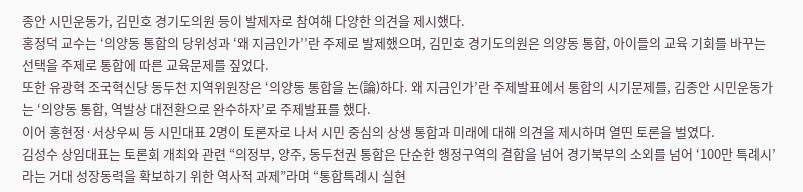종안 시민운동가, 김민호 경기도의원 등이 발제자로 참여해 다양한 의견을 제시했다.
홍정덕 교수는 ‘의양동 통합의 당위성과 ‘왜 지금인가’’란 주제로 발제했으며, 김민호 경기도의원은 의양동 통합, 아이들의 교육 기회를 바꾸는 선택을 주제로 통합에 따른 교육문제를 짚었다.
또한 유광혁 조국혁신당 동두천 지역위원장은 ‘의양동 통합을 논(論)하다. 왜 지금인가’란 주제발표에서 통합의 시기문제를, 김종안 시민운동가는 ‘의양동 통합, 역발상 대전환으로 완수하자’로 주제발표를 했다.
이어 홍현정·서상우씨 등 시민대표 2명이 토론자로 나서 시민 중심의 상생 통합과 미래에 대해 의견을 제시하며 열띤 토론을 벌였다.
김성수 상임대표는 토론회 개최와 관련 “의정부, 양주, 동두천권 통합은 단순한 행정구역의 결합을 넘어 경기북부의 소외를 넘어 ‘100만 특례시’라는 거대 성장동력을 확보하기 위한 역사적 과제”라며 “통합특례시 실현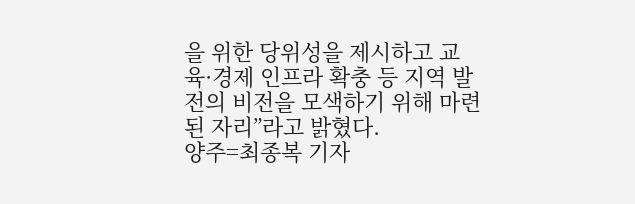을 위한 당위성을 제시하고 교육·경제 인프라 확충 등 지역 발전의 비전을 모색하기 위해 마련된 자리”라고 밝혔다.
양주=최종복 기자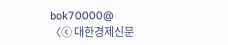bok70000@
〈ⓒ 대한경제신문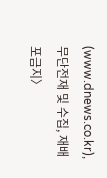(www.dnews.co.kr), 무단전재 및 수집, 재배포금지〉